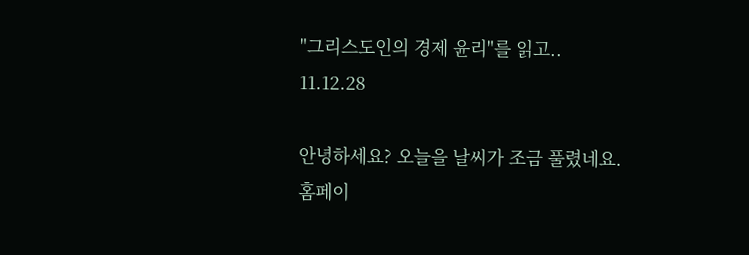"그리스도인의 경제 윤리"를 읽고..
11.12.28

안녕하세요? 오늘을 날씨가 조금 풀렸네요.
홈페이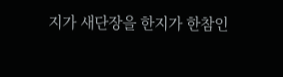지가 새단장을 한지가 한참인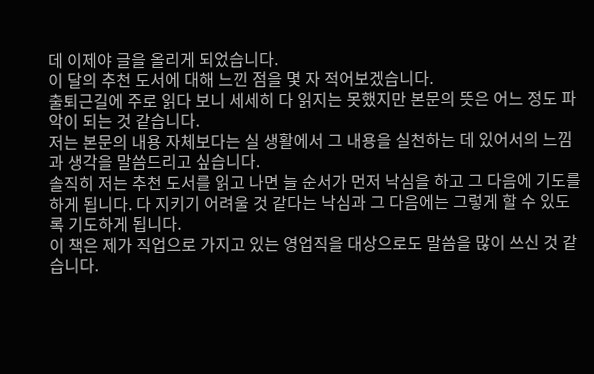데 이제야 글을 올리게 되었습니다.
이 달의 추천 도서에 대해 느낀 점을 몇 자 적어보겠습니다.
출퇴근길에 주로 읽다 보니 세세히 다 읽지는 못했지만 본문의 뜻은 어느 정도 파악이 되는 것 같습니다.
저는 본문의 내용 자체보다는 실 생활에서 그 내용을 실천하는 데 있어서의 느낌과 생각을 말씀드리고 싶습니다.
솔직히 저는 추천 도서를 읽고 나면 늘 순서가 먼저 낙심을 하고 그 다음에 기도를 하게 됩니다. 다 지키기 어려울 것 같다는 낙심과 그 다음에는 그렇게 할 수 있도록 기도하게 됩니다.
이 책은 제가 직업으로 가지고 있는 영업직을 대상으로도 말씀을 많이 쓰신 것 같습니다.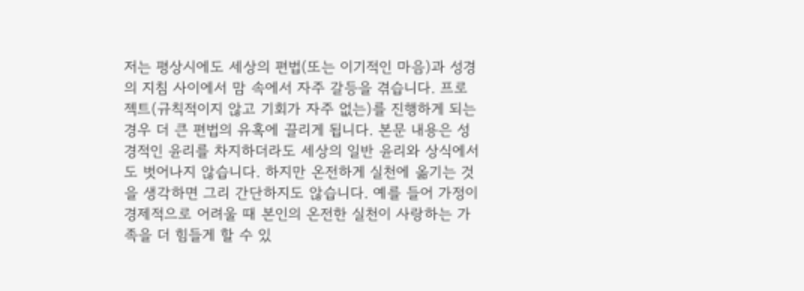저는 평상시에도 세상의 편법(또는 이기적인 마음)과 성경의 지침 사이에서 맘 속에서 자주 갈등을 겪습니다. 프로젝트(규칙적이지 않고 기회가 자주 없는)를 진행하게 되는 경우 더 큰 편법의 유혹에 끌리게 됩니다. 본문 내용은 성경적인 윤리를 차지하더라도 세상의 일반 윤리와 상식에서도 벗어나지 않습니다. 하지만 온전하게 실천에 옮기는 것을 생각하면 그리 간단하지도 않습니다. 예를 들어 가정이 경제적으로 어려울 때 본인의 온전한 실천이 사랑하는 가족을 더 힘들게 할 수 있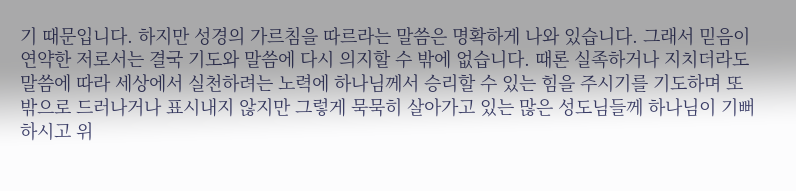기 때문입니다. 하지만 성경의 가르침을 따르라는 말씀은 명확하게 나와 있습니다. 그래서 믿음이 연약한 저로서는 결국 기도와 말씀에 다시 의지할 수 밖에 없습니다. 때론 실족하거나 지치더라도 말씀에 따라 세상에서 실천하려는 노력에 하나님께서 승리할 수 있는 힘을 주시기를 기도하며 또 밖으로 드러나거나 표시내지 않지만 그렇게 묵묵히 살아가고 있는 많은 성도님들께 하나님이 기뻐하시고 위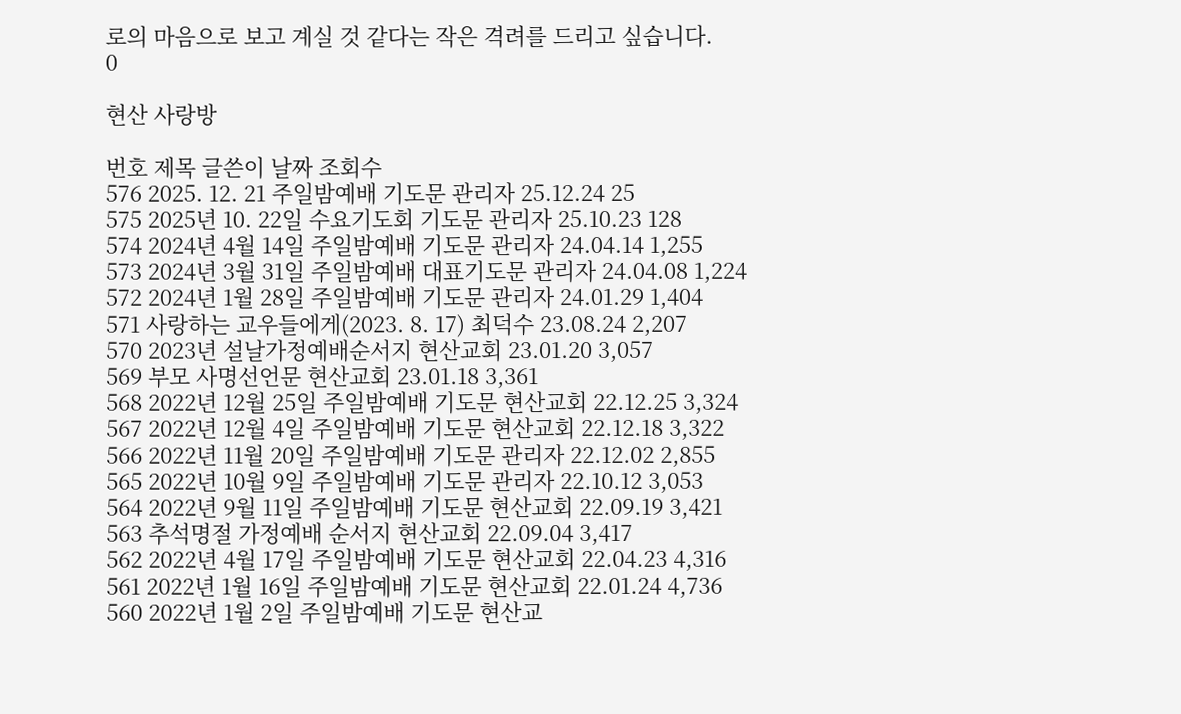로의 마음으로 보고 계실 것 같다는 작은 격려를 드리고 싶습니다.
0

현산 사랑방

번호 제목 글쓴이 날짜 조회수
576 2025. 12. 21 주일밤예배 기도문 관리자 25.12.24 25
575 2025년 10. 22일 수요기도회 기도문 관리자 25.10.23 128
574 2024년 4월 14일 주일밤예배 기도문 관리자 24.04.14 1,255
573 2024년 3월 31일 주일밤예배 대표기도문 관리자 24.04.08 1,224
572 2024년 1월 28일 주일밤예배 기도문 관리자 24.01.29 1,404
571 사랑하는 교우들에게(2023. 8. 17) 최덕수 23.08.24 2,207
570 2023년 설날가정예배순서지 현산교회 23.01.20 3,057
569 부모 사명선언문 현산교회 23.01.18 3,361
568 2022년 12월 25일 주일밤예배 기도문 현산교회 22.12.25 3,324
567 2022년 12월 4일 주일밤예배 기도문 현산교회 22.12.18 3,322
566 2022년 11월 20일 주일밤예배 기도문 관리자 22.12.02 2,855
565 2022년 10월 9일 주일밤예배 기도문 관리자 22.10.12 3,053
564 2022년 9월 11일 주일밤예배 기도문 현산교회 22.09.19 3,421
563 추석명절 가정예배 순서지 현산교회 22.09.04 3,417
562 2022년 4월 17일 주일밤예배 기도문 현산교회 22.04.23 4,316
561 2022년 1월 16일 주일밤예배 기도문 현산교회 22.01.24 4,736
560 2022년 1월 2일 주일밤예배 기도문 현산교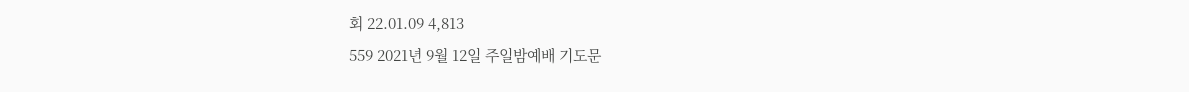회 22.01.09 4,813
559 2021년 9월 12일 주일밤예배 기도문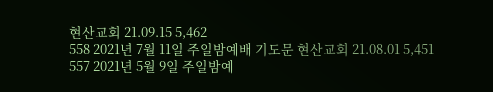현산교회 21.09.15 5,462
558 2021년 7월 11일 주일밤예배 기도문 현산교회 21.08.01 5,451
557 2021년 5월 9일 주일밤예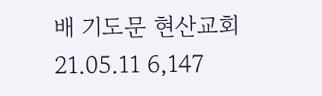배 기도문 현산교회 21.05.11 6,147